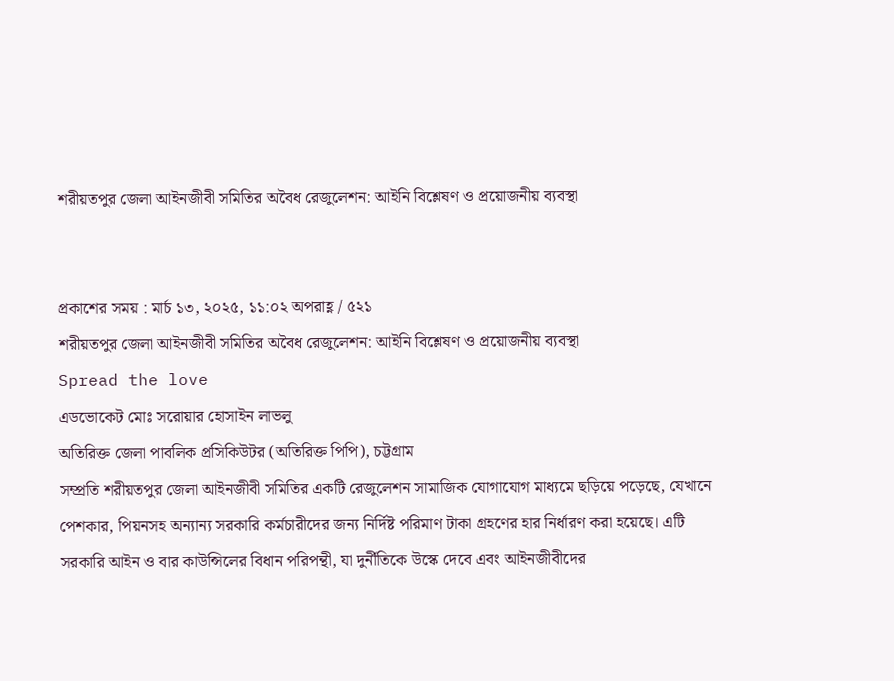শরীয়তপুর জেলা আইনজীবী সমিতির অবৈধ রেজুলেশন: আইনি বিশ্লেষণ ও প্রয়োজনীয় ব্যবস্থা


প্রকাশের সময় : মার্চ ১৩, ২০২৫, ১১:০২ অপরাহ্ণ / ৫২১
শরীয়তপুর জেলা আইনজীবী সমিতির অবৈধ রেজুলেশন: আইনি বিশ্লেষণ ও প্রয়োজনীয় ব্যবস্থা
Spread the love
এডভোকেট মোঃ সরোয়ার হোসাইন লাভলু
অতিরিক্ত জেলা পাবলিক প্রসিকিউটর (অতিরিক্ত পিপি), চট্টগ্রাম
সম্প্রতি শরীয়তপুর জেলা আইনজীবী সমিতির একটি রেজুলেশন সামাজিক যোগাযোগ মাধ্যমে ছড়িয়ে পড়েছে, যেখানে পেশকার, পিয়নসহ অন্যান্য সরকারি কর্মচারীদের জন্য নির্দিষ্ট পরিমাণ টাকা গ্রহণের হার নির্ধারণ করা হয়েছে। এটি সরকারি আইন ও বার কাউন্সিলের বিধান পরিপন্থী, যা দুর্নীতিকে উস্কে দেবে এবং আইনজীবীদের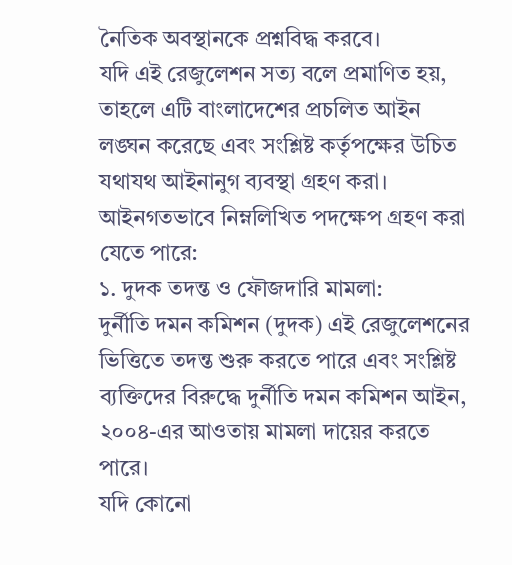নৈতিক অবস্থানকে প্রশ্নবিদ্ধ করবে।
যদি এই রেজুলেশন সত্য বলে প্রমাণিত হয়, তাহলে এটি বাংলাদেশের প্রচলিত আইন লঙ্ঘন করেছে এবং সংশ্লিষ্ট কর্তৃপক্ষের উচিত যথাযথ আইনানুগ ব্যবস্থা গ্রহণ করা। আইনগতভাবে নিম্নলিখিত পদক্ষেপ গ্রহণ করা যেতে পারে:
১. দুদক তদন্ত ও ফৌজদারি মামলা:
দুর্নীতি দমন কমিশন (দুদক) এই রেজুলেশনের ভিত্তিতে তদন্ত শুরু করতে পারে এবং সংশ্লিষ্ট ব্যক্তিদের বিরুদ্ধে দুর্নীতি দমন কমিশন আইন, ২০০৪-এর আওতায় মামলা দায়ের করতে পারে।
যদি কোনো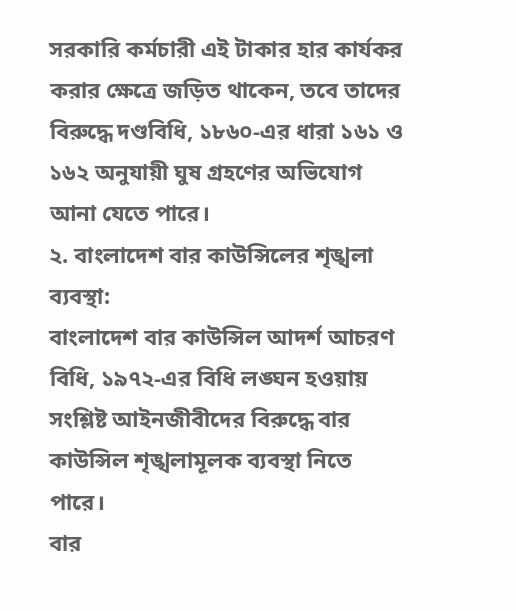সরকারি কর্মচারী এই টাকার হার কার্যকর করার ক্ষেত্রে জড়িত থাকেন, তবে তাদের বিরুদ্ধে দণ্ডবিধি, ১৮৬০-এর ধারা ১৬১ ও ১৬২ অনুযায়ী ঘুষ গ্রহণের অভিযোগ আনা যেতে পারে।
২. বাংলাদেশ বার কাউন্সিলের শৃঙ্খলা ব্যবস্থা:
বাংলাদেশ বার কাউন্সিল আদর্শ আচরণ বিধি, ১৯৭২-এর বিধি লঙ্ঘন হওয়ায় সংশ্লিষ্ট আইনজীবীদের বিরুদ্ধে বার কাউন্সিল শৃঙ্খলামূলক ব্যবস্থা নিতে পারে।
বার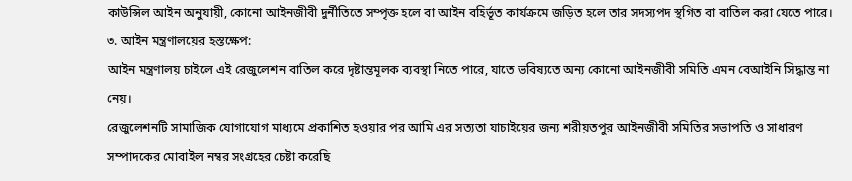কাউন্সিল আইন অনুযায়ী, কোনো আইনজীবী দুর্নীতিতে সম্পৃক্ত হলে বা আইন বহির্ভূত কার্যক্রমে জড়িত হলে তার সদস্যপদ স্থগিত বা বাতিল করা যেতে পারে।
৩. আইন মন্ত্রণালয়ের হস্তক্ষেপ:
আইন মন্ত্রণালয় চাইলে এই রেজুলেশন বাতিল করে দৃষ্টান্তমূলক ব্যবস্থা নিতে পারে, যাতে ভবিষ্যতে অন্য কোনো আইনজীবী সমিতি এমন বেআইনি সিদ্ধান্ত না নেয়।
রেজুলেশনটি সামাজিক যোগাযোগ মাধ্যমে প্রকাশিত হওয়ার পর আমি এর সত্যতা যাচাইয়ের জন্য শরীয়তপুর আইনজীবী সমিতির সভাপতি ও সাধারণ সম্পাদকের মোবাইল নম্বর সংগ্রহের চেষ্টা করেছি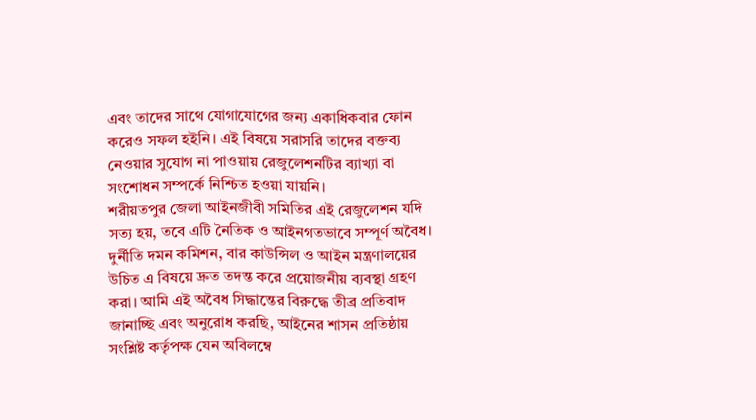এবং তাদের সাথে যোগাযোগের জন্য একাধিকবার ফোন করেও সফল হইনি। এই বিষয়ে সরাসরি তাদের বক্তব্য নেওয়ার সুযোগ না পাওয়ায় রেজুলেশনটির ব্যাখ্যা বা সংশোধন সম্পর্কে নিশ্চিত হওয়া যায়নি।
শরীয়তপুর জেলা আইনজীবী সমিতির এই রেজুলেশন যদি সত্য হয়, তবে এটি নৈতিক ও আইনগতভাবে সম্পূর্ণ অবৈধ। দুর্নীতি দমন কমিশন, বার কাউন্সিল ও আইন মন্ত্রণালয়ের উচিত এ বিষয়ে দ্রুত তদন্ত করে প্রয়োজনীয় ব্যবস্থা গ্রহণ করা। আমি এই অবৈধ সিদ্ধান্তের বিরুদ্ধে তীব্র প্রতিবাদ জানাচ্ছি এবং অনুরোধ করছি, আইনের শাসন প্রতিষ্ঠায় সংশ্লিষ্ট কর্তৃপক্ষ যেন অবিলম্বে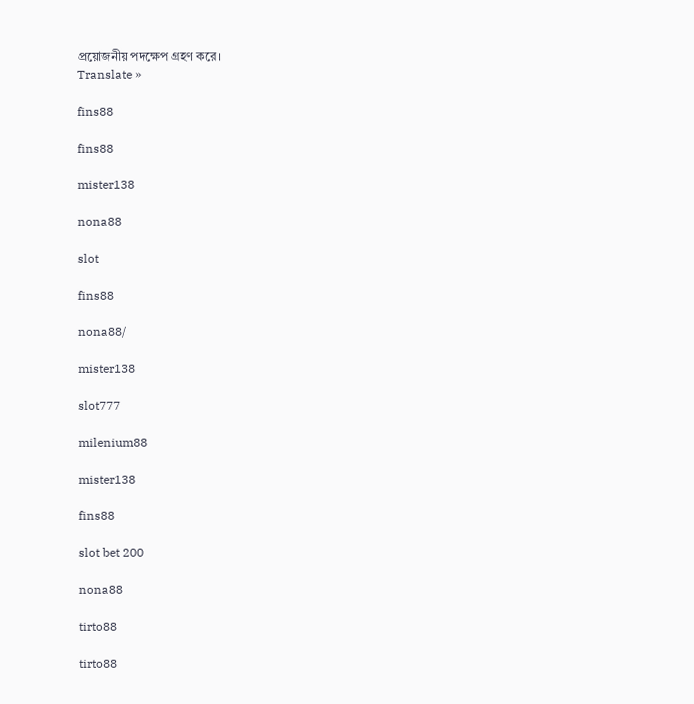প্রয়োজনীয় পদক্ষেপ গ্রহণ করে।
Translate »

fins88

fins88

mister138

nona88

slot

fins88

nona88/

mister138

slot777

milenium88

mister138

fins88

slot bet 200

nona88

tirto88

tirto88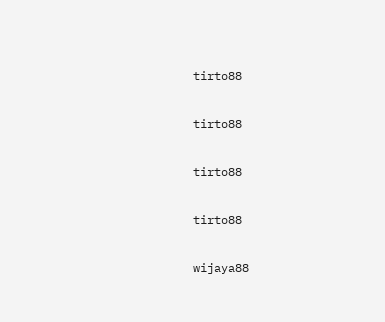tirto88

tirto88

tirto88

tirto88

wijaya88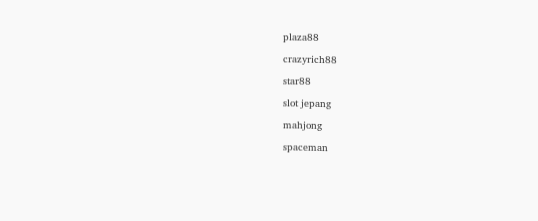plaza88

crazyrich88

star88

slot jepang

mahjong

spaceman